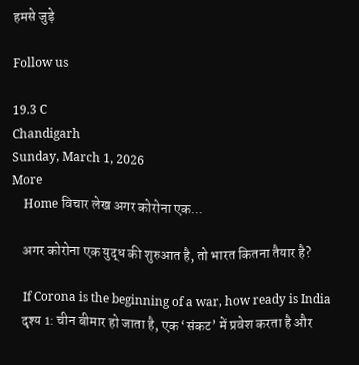हमसे जुड़े

Follow us

19.3 C
Chandigarh
Sunday, March 1, 2026
More
    Home विचार लेख अगर कोरोना एक...

    अगर कोरोना एक युद्ध की शुरुआत है, तो भारत कितना तैयार है?

    If Corona is the beginning of a war, how ready is India
    दृश्य 1: चीन बीमार हो जाता है, एक ‘संकट’ में प्रवेश करता है और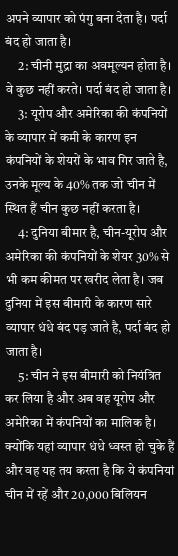अपने व्यापार को पंगु बना देता है। पर्दा बंद हो जाता है।
     2: चीनी मुद्रा का अवमूल्यन होता है। वे कुछ नहीं करते। पर्दा बंद हो जाता है।
     3: यूरोप और अमेरिका की कंपनियों के व्यापार में कमी के कारण इन कंपनियों के शेयरों के भाव गिर जाते है, उनके मूल्य के 40% तक जो चीन में स्थित हैं चीन कुछ नहीं करता है।
     4: दुनिया बीमार है, चीन-यूरोप और अमेरिका की कंपनियों के शेयर 30% से भी कम कीमत पर खरीद लेता है। जब दुनिया में इस बीमारी के कारण सारे व्यापार धंधे बंद पड़ जाते है, पर्दा बंद हो जाता है।
     5: चीन ने इस बीमारी को नियंत्रित कर लिया है और अब वह यूरोप और अमेरिका में कंपनियों का मालिक है। क्योंकि यहां व्यापार धंधे ध्वस्त हो चुके हैं और वह यह तय करता है कि ये कंपनियां चीन में रहें और 20,000 बिलियन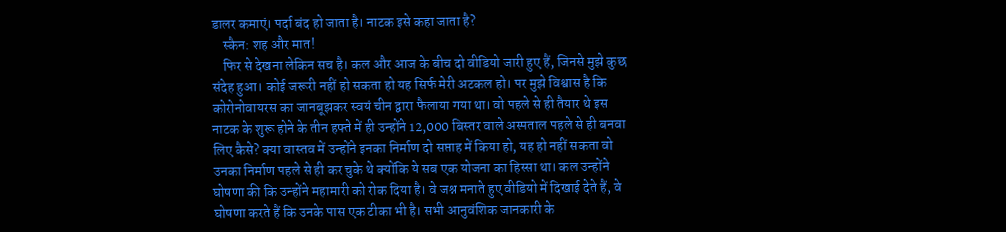डालर कमाएं। पर्दा बंद हो जाता है। नाटक इसे कहा जाता है?
    स्कैन: शह और मात!
    फिर से देखना लेकिन सच है। कल और आज के बीच दो वीडियो जारी हुए हैं, जिनसे मुझे कुछ संदेह हुआ। कोई जरूरी नहीं हो सकता हो यह सिर्फ मेरी अटकल हो। पर मुझे विश्वास है कि कोरोनोवायरस का जानबूझकर स्वयं चीन द्वारा फैलाया गया था। वो पहले से ही तैयार थे इस नाटक के शुरू होने के तीन हफ्ते में ही उन्होंने 12,000 बिस्तर वाले अस्पताल पहले से ही बनवा लिए कैसे? क्या वास्तव में उन्होंने इनका निर्माण दो सप्ताह में किया हो, यह हो नहीं सकता वो उनका निर्माण पहले से ही कर चुके थे क्योंकि ये सब एक योजना का हिस्सा था। कल उन्होंने घोषणा की कि उन्होंने महामारी को रोक दिया है। वे जश्न मनाते हुए वीडियो में दिखाई देते हैं, वे घोषणा करते हैं कि उनके पास एक टीका भी है। सभी आनुवंशिक जानकारी के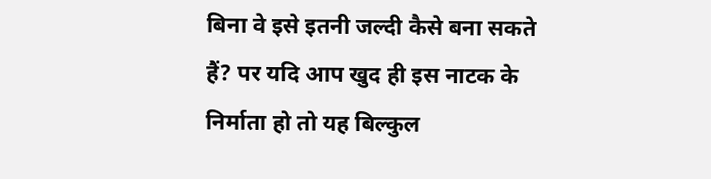बिना वे इसे इतनी जल्दी कैसे बना सकते हैं? पर यदि आप खुद ही इस नाटक के निर्माता हो तो यह बिल्कुल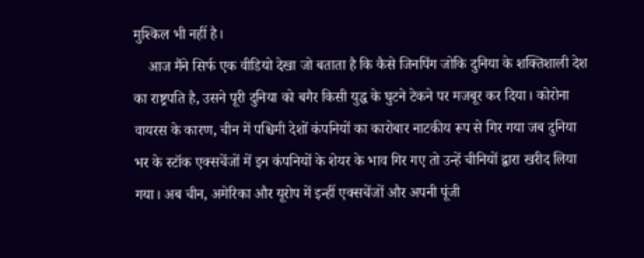मुश्किल भी नहीं है।
    आज मैंने सिर्फ एक वीडियो देखा जो बताता है कि कैसे जिनपिंग जोकि दुनिया के शक्तिशाली देश का राष्ट्रपति है, उसने पूरी दुनिया को बगैर किसी युद्ध के घुटने टेकने पर मजबूर कर दिया। कोरोना वायरस के कारण, चीन में पश्चिमी देशों कंपनियों का कारोबार नाटकीय रूप से गिर गया जब दुनिया भर के स्टॉक एक्सचेंजों में इन कंपनियों के शेयर के भाव गिर गए तो उन्हें चीनियों द्वारा खरीद लिया गया। अब चीन, अमेरिका और यूरोप में इन्हीं एक्सचेंजों और अपनी पूंजी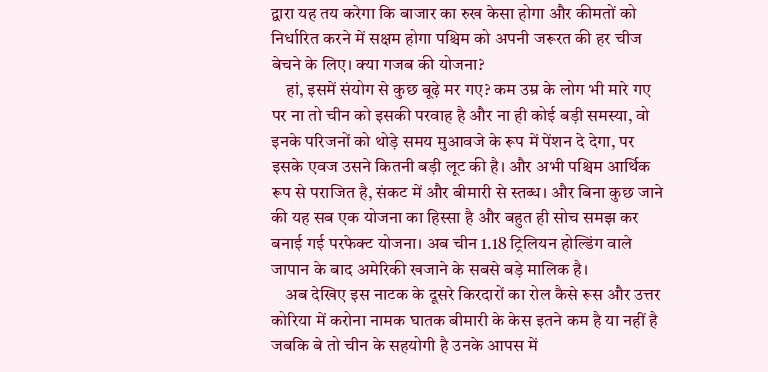द्वारा यह तय करेगा कि बाजार का रुख केसा होगा और कीमतों को निर्धारित करने में सक्षम होगा पश्चिम को अपनी जरूरत की हर चीज बेचने के लिए। क्या गजब की योजना?
    हां, इसमें संयोग से कुछ बूढ़े मर गए? कम उम्र के लोग भी मारे गए पर ना तो चीन को इसकी परवाह है और ना ही कोई बड़ी समस्या, वो इनके परिजनों को थोड़े समय मुआवजे के रूप में पेंशन दे देगा, पर इसके एवज उसने कितनी बड़ी लूट की है। और अभी पश्चिम आर्थिक रूप से पराजित है, संकट में और बीमारी से स्तब्ध। और बिना कुछ जाने की यह सब एक योजना का हिस्सा है और बहुत ही सोच समझ कर बनाई गई परफेक्ट योजना। अब चीन 1.18 ट्रिलियन होल्डिंग वाले जापान के बाद अमेरिकी खजाने के सबसे बड़े मालिक है।
    अब देखिए इस नाटक के दूसरे किरदारों का रोल कैसे रूस और उत्तर कोरिया में करोना नामक घातक बीमारी के केस इतने कम है या नहीं है जबकि बे तो चीन के सहयोगी है उनके आपस में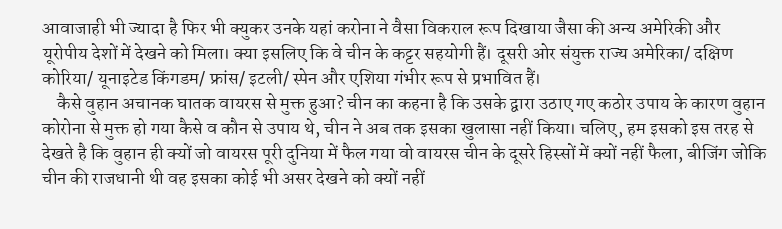आवाजाही भी ज्यादा है फिर भी क्युकर उनके यहां करोना ने वैसा विकराल रूप दिखाया जैसा की अन्य अमेरिकी और यूरोपीय देशों में देखने को मिला। क्या इसलिए कि वे चीन के कट्टर सहयोगी हैं। दूसरी ओर संयुक्त राज्य अमेरिका/ दक्षिण कोरिया/ यूनाइटेड किंगडम/ फ्रांस/ इटली/ स्पेन और एशिया गंभीर रूप से प्रभावित हैं।
    कैसे वुहान अचानक घातक वायरस से मुक्त हुआ? चीन का कहना है कि उसके द्वारा उठाए गए कठोर उपाय के कारण वुहान कोरोना से मुक्त हो गया कैसे व कौन से उपाय थे, चीन ने अब तक इसका खुलासा नहीं किया। चलिए, हम इसको इस तरह से देखते है कि वुहान ही क्यों जो वायरस पूरी दुनिया में फैल गया वो वायरस चीन के दूसरे हिस्सों में क्यों नहीं फैला, बीजिंग जोकि चीन की राजधानी थी वह इसका कोई भी असर देखने को क्यों नहीं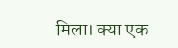मिला। क्या एक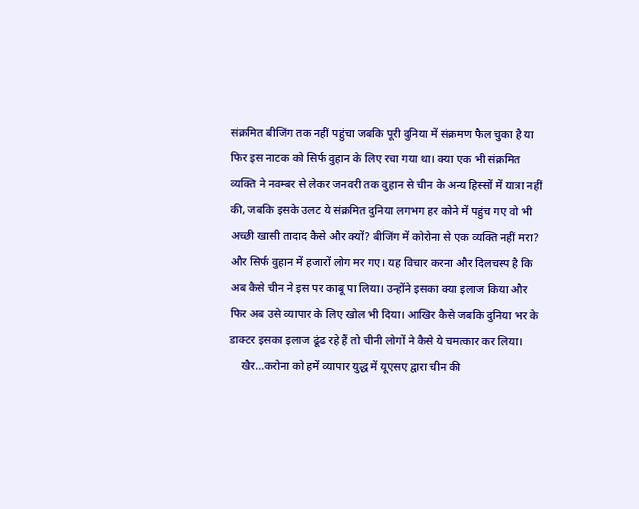संक्रमित बीजिंग तक नहीं पहुंचा जबकि पूरी दुनिया में संक्रमण फैल चुका है या फिर इस नाटक को सिर्फ वुहान के लिए रचा गया था। क्या एक भी संक्रमित व्यक्ति ने नवम्बर से लेकर जनवरी तक वुहान से चीन के अन्य हिस्सों में यात्रा नहीं की, जबकि इसके उलट ये संक्रमित दुनिया लगभग हर कोने में पहुंच गए वो भी अच्छी खासी तादाद कैसे और क्यों? बीजिंग में कोरोना से एक व्यक्ति नहीं मरा? और सिर्फ वुहान में हजारों लोग मर गए। यह विचार करना और दिलचस्प है कि अब कैसे चीन ने इस पर काबू पा लिया। उन्होंने इसका क्या इलाज किया और फिर अब उसे व्यापार के लिए खोल भी दिया। आखिर कैसे जबकि दुनिया भर के डाक्टर इसका इलाज ढूंढ रहे हैं तो चीनी लोगों ने कैसे ये चमत्कार कर लिया।
    खैर…करोना को हमें व्यापार युद्ध में यूएसए द्वारा चीन की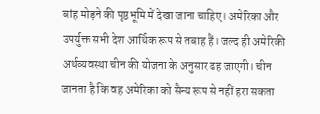बांह मोड़ने की पृष्ठभूमि में देखा जाना चाहिए। अमेरिका और उपर्युक्त सभी देश आर्थिक रूप से तबाह हैं। जल्द ही अमेरिकी अर्थव्यवस्था चीन की योजना के अनुसार ढह जाएगी। चीन जानता है कि वह अमेरिका को सैन्य रूप से नहीं हरा सकता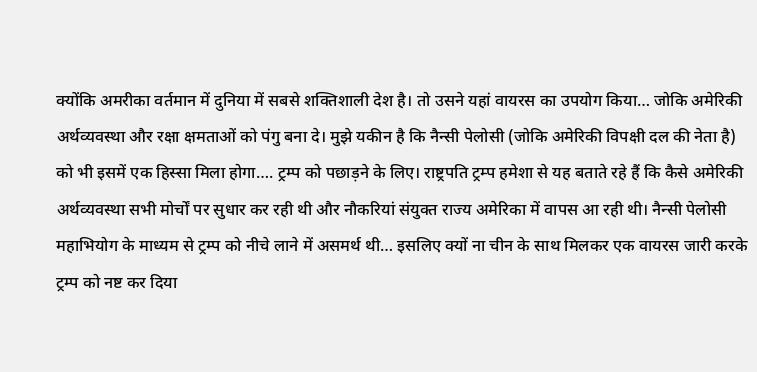क्योंकि अमरीका वर्तमान में दुनिया में सबसे शक्तिशाली देश है। तो उसने यहां वायरस का उपयोग किया… जोकि अमेरिकी अर्थव्यवस्था और रक्षा क्षमताओं को पंगु बना दे। मुझे यकीन है कि नैन्सी पेलोसी (जोकि अमेरिकी विपक्षी दल की नेता है) को भी इसमें एक हिस्सा मिला होगा…. ट्रम्प को पछाड़ने के लिए। राष्ट्रपति ट्रम्प हमेशा से यह बताते रहे हैं कि कैसे अमेरिकी अर्थव्यवस्था सभी मोर्चों पर सुधार कर रही थी और नौकरियां संयुक्त राज्य अमेरिका में वापस आ रही थी। नैन्सी पेलोसी महाभियोग के माध्यम से ट्रम्प को नीचे लाने में असमर्थ थी… इसलिए क्यों ना चीन के साथ मिलकर एक वायरस जारी करके ट्रम्प को नष्ट कर दिया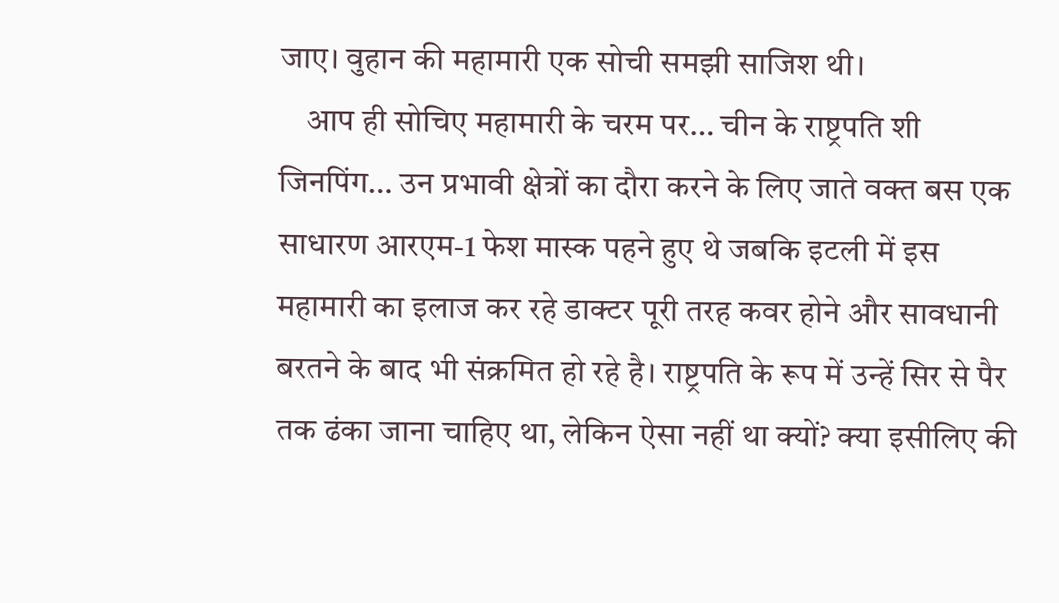जाए। वुहान की महामारी एक सोची समझी साजिश थी।
    आप ही सोचिए महामारी के चरम पर… चीन के राष्ट्रपति शी जिनपिंग… उन प्रभावी क्षेत्रों का दौरा करने के लिए जाते वक्त बस एक साधारण आरएम-1 फेश मास्क पहने हुए थे जबकि इटली में इस महामारी का इलाज कर रहे डाक्टर पूरी तरह कवर होने और सावधानी बरतने के बाद भी संक्रमित हो रहे है। राष्ट्रपति के रूप में उन्हें सिर से पैर तक ढंका जाना चाहिए था, लेकिन ऐसा नहीं था क्यों? क्या इसीलिए की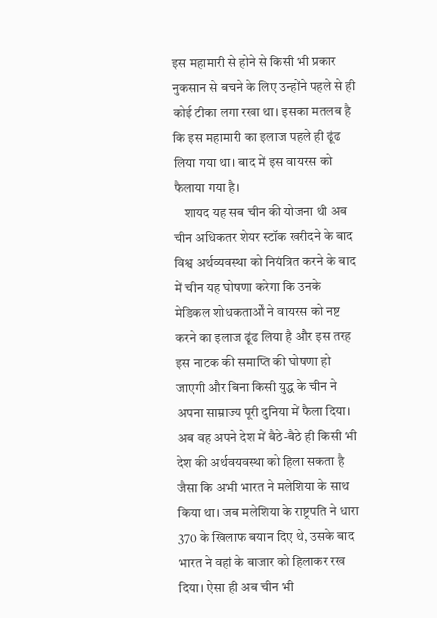इस महामारी से होने से किसी भी प्रकार नुकसान से बचने के लिए उन्होंने पहले से ही कोई टीका लगा रखा था। इसका मतलब है कि इस महामारी का इलाज पहले ही ढूंढ लिया गया था। बाद में इस वायरस को फैलाया गया है।
    शायद यह सब चीन की योजना थी अब चीन अधिकतर शेयर स्टॉक खरीदने के बाद विश्व अर्थव्यवस्था को नियंत्रित करने के बाद में चीन यह घोषणा करेगा कि उनके मेडिकल शोधकतार्ओं ने वायरस को नष्ट करने का इलाज ढूंढ लिया है और इस तरह इस नाटक की समाप्ति की घोषणा हो जाएगी और बिना किसी युद्ध के चीन ने अपना साम्राज्य पूरी दुनिया में फैला दिया। अब वह अपने देश में बैठे-बैठे ही किसी भी देश की अर्थवयवस्था को हिला सकता है जैसा कि अभी भारत ने मलेशिया के साथ किया था। जब मलेशिया के राष्ट्रपति ने धारा 370 के खिलाफ बयान दिए थे, उसके बाद भारत ने वहां के बाजार को हिलाकर रख दिया। ऐसा ही अब चीन भी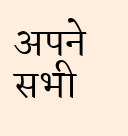अपने सभी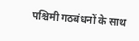पश्चिमी गठबंधनों के साथ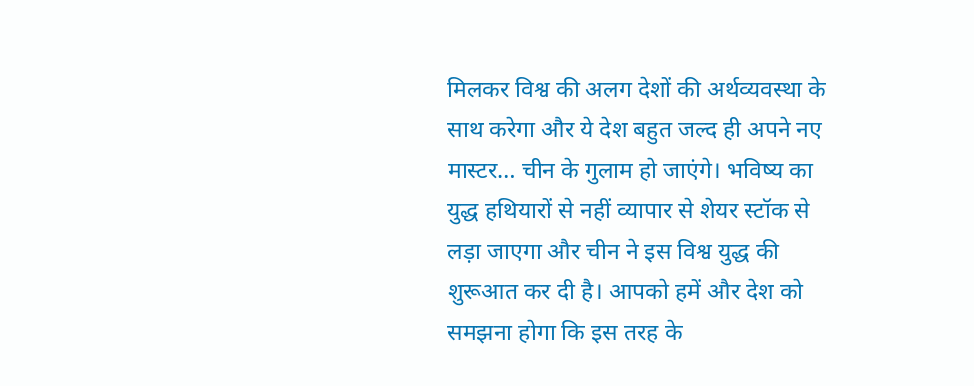मिलकर विश्व की अलग देशों की अर्थव्यवस्था के साथ करेगा और ये देश बहुत जल्द ही अपने नए मास्टर… चीन के गुलाम हो जाएंगे। भविष्य का युद्ध हथियारों से नहीं व्यापार से शेयर स्टॉक से लड़ा जाएगा और चीन ने इस विश्व युद्ध की शुरूआत कर दी है। आपको हमें और देश को समझना होगा कि इस तरह के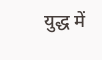युद्ध में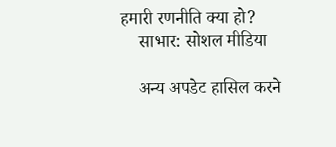हमारी रणनीति क्या हो?
    साभार: सोशल मीडिया

    अन्य अपडेट हासिल करने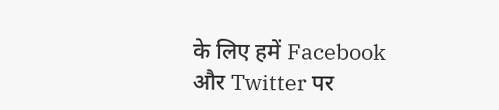के लिए हमें Facebook और Twitter पर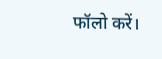फॉलो करें।